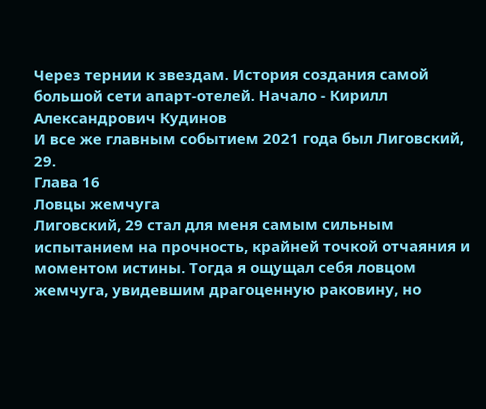Через тернии к звездам. История создания самой большой сети апарт-отелей. Начало - Кирилл Александрович Кудинов
И все же главным событием 2021 года был Лиговский, 29.
Глава 16
Ловцы жемчуга
Лиговский, 29 стал для меня самым сильным испытанием на прочность, крайней точкой отчаяния и моментом истины. Тогда я ощущал себя ловцом жемчуга, увидевшим драгоценную раковину, но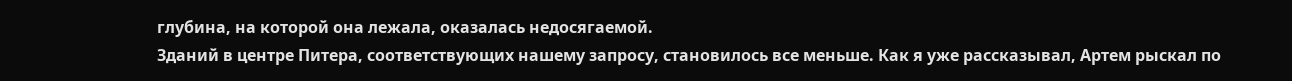глубина, на которой она лежала, оказалась недосягаемой.
Зданий в центре Питера, соответствующих нашему запросу, становилось все меньше. Как я уже рассказывал, Артем рыскал по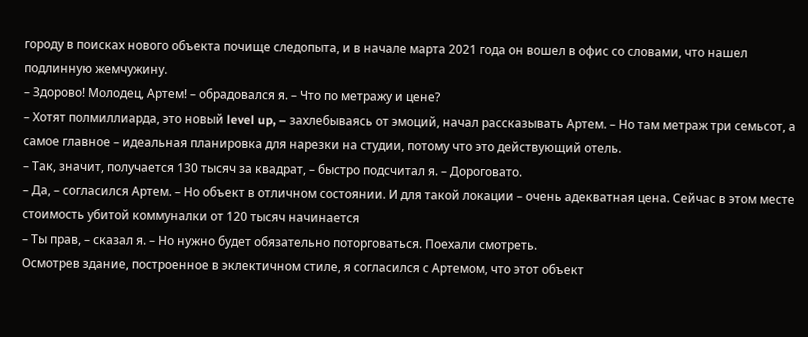городу в поисках нового объекта почище следопыта, и в начале марта 2021 года он вошел в офис со словами, что нашел подлинную жемчужину.
– Здорово! Молодец, Артем! – обрадовался я. – Что по метражу и цене?
– Хотят полмиллиарда, это новый level up, – захлебываясь от эмоций, начал рассказывать Артем. – Но там метраж три семьсот, а самое главное – идеальная планировка для нарезки на студии, потому что это действующий отель.
– Так, значит, получается 130 тысяч за квадрат, – быстро подсчитал я. – Дороговато.
– Да, – согласился Артем. – Но объект в отличном состоянии. И для такой локации – очень адекватная цена. Сейчас в этом месте стоимость убитой коммуналки от 120 тысяч начинается
– Ты прав, – сказал я. – Но нужно будет обязательно поторговаться. Поехали смотреть.
Осмотрев здание, построенное в эклектичном стиле, я согласился с Артемом, что этот объект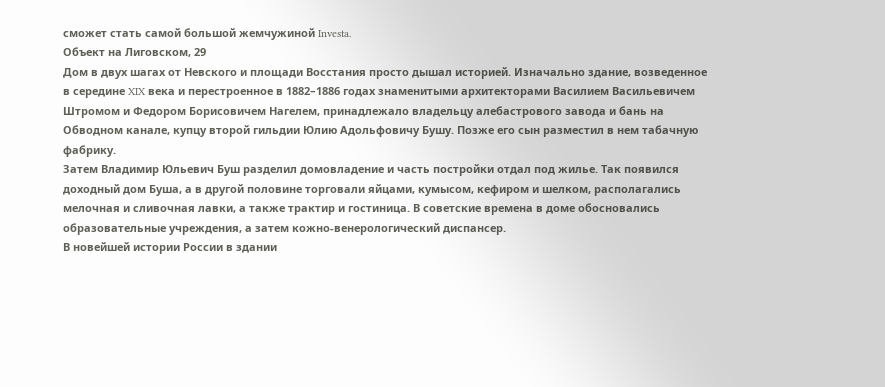сможет стать самой большой жемчужиной Investa.
Объект на Лиговском, 29
Дом в двух шагах от Невского и площади Восстания просто дышал историей. Изначально здание, возведенное в середине XIX века и перестроенное в 1882–1886 годах знаменитыми архитекторами Василием Васильевичем Штромом и Федором Борисовичем Нагелем, принадлежало владельцу алебастрового завода и бань на Обводном канале, купцу второй гильдии Юлию Адольфовичу Бушу. Позже его сын разместил в нем табачную фабрику.
Затем Владимир Юльевич Буш разделил домовладение и часть постройки отдал под жилье. Так появился доходный дом Буша, а в другой половине торговали яйцами, кумысом, кефиром и шелком, располагались мелочная и сливочная лавки, а также трактир и гостиница. В советские времена в доме обосновались образовательные учреждения, а затем кожно-венерологический диспансер.
В новейшей истории России в здании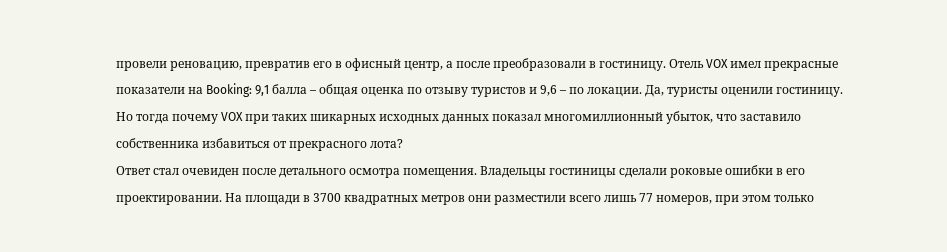провели реновацию, превратив его в офисный центр, а после преобразовали в гостиницу. Отель VOX имел прекрасные показатели на Booking: 9,1 балла – общая оценка по отзыву туристов и 9,6 – по локации. Да, туристы оценили гостиницу. Но тогда почему VOX при таких шикарных исходных данных показал многомиллионный убыток, что заставило собственника избавиться от прекрасного лота?
Ответ стал очевиден после детального осмотра помещения. Владельцы гостиницы сделали роковые ошибки в его проектировании. На площади в 3700 квадратных метров они разместили всего лишь 77 номеров, при этом только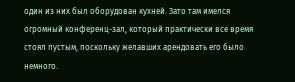один из них был оборудован кухней. Зато там имелся огромный конференц-зал, который практически все время стоял пустым, поскольку желавших арендовать его было немного.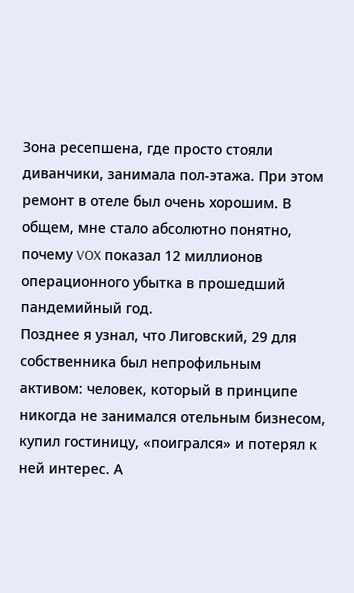Зона ресепшена, где просто стояли диванчики, занимала пол-этажа. При этом ремонт в отеле был очень хорошим. В общем, мне стало абсолютно понятно, почему VOX показал 12 миллионов операционного убытка в прошедший пандемийный год.
Позднее я узнал, что Лиговский, 29 для собственника был непрофильным активом: человек, который в принципе никогда не занимался отельным бизнесом, купил гостиницу, «поигрался» и потерял к ней интерес. А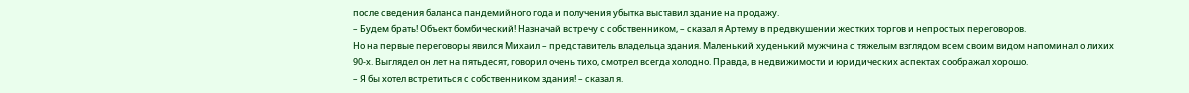после сведения баланса пандемийного года и получения убытка выставил здание на продажу.
– Будем брать! Объект бомбический! Назначай встречу с собственником, – сказал я Артему в предвкушении жестких торгов и непростых переговоров.
Но на первые переговоры явился Михаил – представитель владельца здания. Маленький худенький мужчина с тяжелым взглядом всем своим видом напоминал о лихих 90-х. Выглядел он лет на пятьдесят, говорил очень тихо, смотрел всегда холодно. Правда, в недвижимости и юридических аспектах соображал хорошо.
– Я бы хотел встретиться с собственником здания! – сказал я.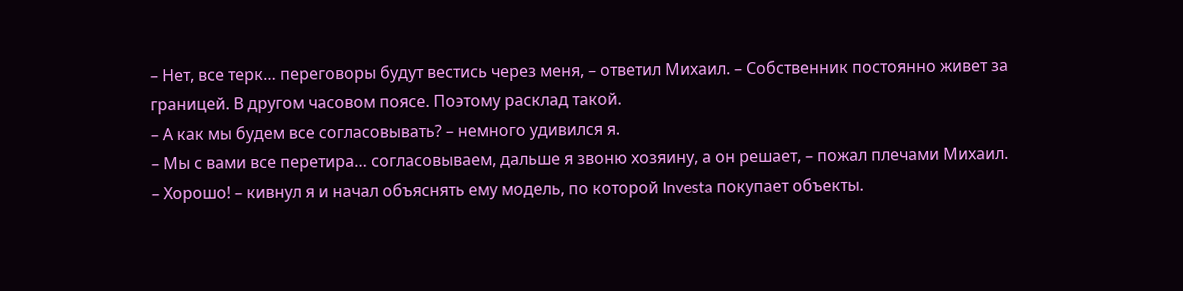– Нет, все терк… переговоры будут вестись через меня, – ответил Михаил. – Собственник постоянно живет за границей. В другом часовом поясе. Поэтому расклад такой.
– А как мы будем все согласовывать? – немного удивился я.
– Мы с вами все перетира… согласовываем, дальше я звоню хозяину, а он решает, – пожал плечами Михаил.
– Хорошо! – кивнул я и начал объяснять ему модель, по которой Investa покупает объекты.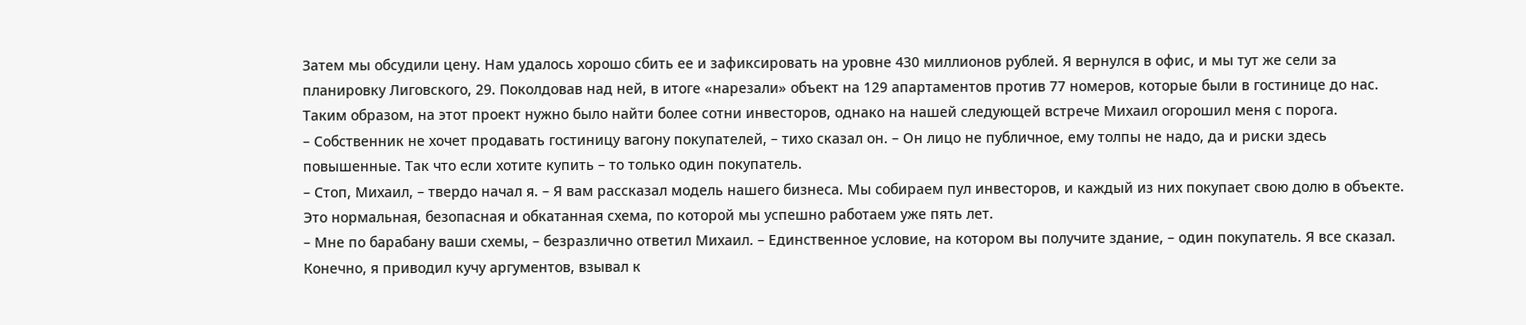Затем мы обсудили цену. Нам удалось хорошо сбить ее и зафиксировать на уровне 430 миллионов рублей. Я вернулся в офис, и мы тут же сели за планировку Лиговского, 29. Поколдовав над ней, в итоге «нарезали» объект на 129 апартаментов против 77 номеров, которые были в гостинице до нас. Таким образом, на этот проект нужно было найти более сотни инвесторов, однако на нашей следующей встрече Михаил огорошил меня с порога.
– Собственник не хочет продавать гостиницу вагону покупателей, – тихо сказал он. – Он лицо не публичное, ему толпы не надо, да и риски здесь повышенные. Так что если хотите купить – то только один покупатель.
– Стоп, Михаил, – твердо начал я. – Я вам рассказал модель нашего бизнеса. Мы собираем пул инвесторов, и каждый из них покупает свою долю в объекте. Это нормальная, безопасная и обкатанная схема, по которой мы успешно работаем уже пять лет.
– Мне по барабану ваши схемы, – безразлично ответил Михаил. – Единственное условие, на котором вы получите здание, – один покупатель. Я все сказал.
Конечно, я приводил кучу аргументов, взывал к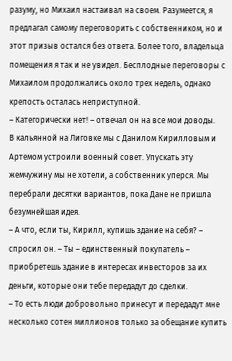разуму, но Михаил настаивал на своем. Разумеется, я предлагал самому переговорить с собственником, но и этот призыв остался без ответа. Более того, владельца помещения я так и не увидел. Бесплодные переговоры с Михаилом продолжались около трех недель, однако крепость осталась неприступной.
– Категорически нет! – отвечал он на все мои доводы.
В кальянной на Лиговке мы с Данилом Кирилловым и Артемом устроили военный совет. Упускать эту жемчужину мы не хотели, а собственник уперся. Мы перебрали десятки вариантов, пока Дане не пришла безумнейшая идея.
– А что, если ты, Кирилл, купишь здание на себя? – спросил он. – Ты – единственный покупатель – приобретешь здание в интересах инвесторов за их деньги, которые они тебе передадут до сделки.
– То есть люди добровольно принесут и передадут мне несколько сотен миллионов только за обещание купить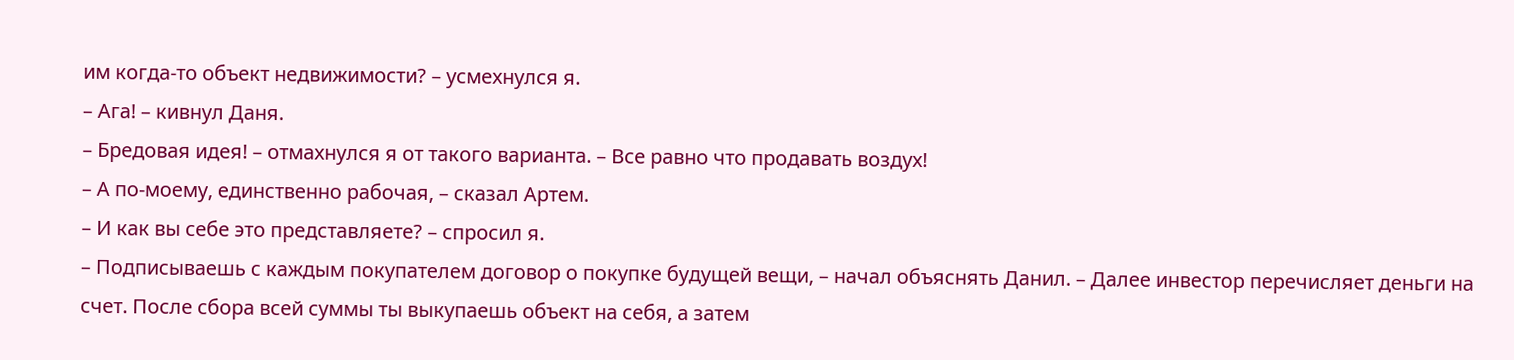им когда-то объект недвижимости? – усмехнулся я.
– Ага! – кивнул Даня.
– Бредовая идея! – отмахнулся я от такого варианта. – Все равно что продавать воздух!
– А по-моему, единственно рабочая, – сказал Артем.
– И как вы себе это представляете? – спросил я.
– Подписываешь с каждым покупателем договор о покупке будущей вещи, – начал объяснять Данил. – Далее инвестор перечисляет деньги на счет. После сбора всей суммы ты выкупаешь объект на себя, а затем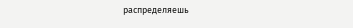распределяешь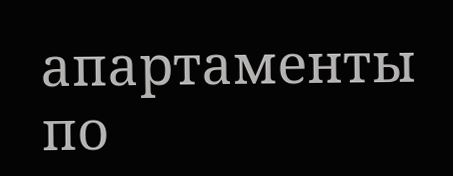апартаменты по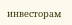инвесторам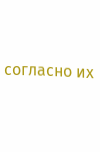согласно их